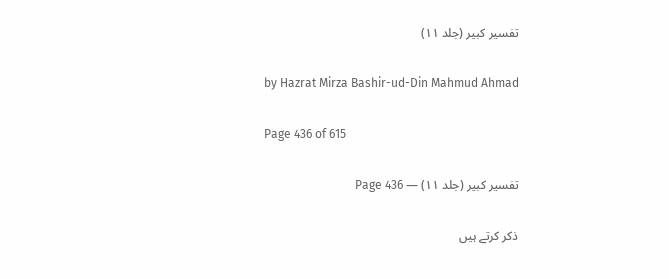تفسیر کبیر (جلد ۱۱)

by Hazrat Mirza Bashir-ud-Din Mahmud Ahmad

Page 436 of 615

تفسیر کبیر (جلد ۱۱) — Page 436

ذکر کرتے ہیں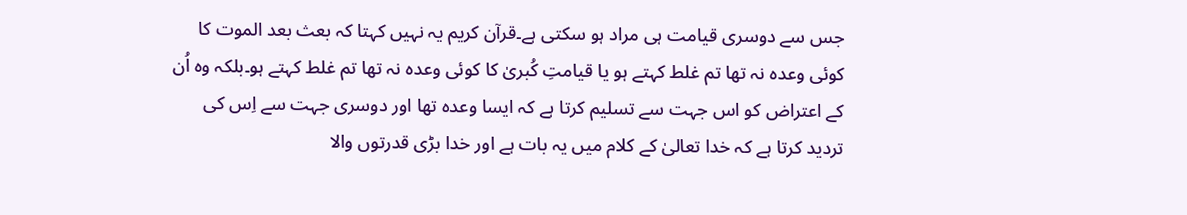جس سے دوسری قیامت ہی مراد ہو سکتی ہے۔قرآن کریم یہ نہیں کہتا کہ بعث بعد الموت کا کوئی وعدہ نہ تھا تم غلط کہتے ہو یا قیامتِ کُبریٰ کا کوئی وعدہ نہ تھا تم غلط کہتے ہو۔بلکہ وہ اُن کے اعتراض کو اس جہت سے تسلیم کرتا ہے کہ ایسا وعدہ تھا اور دوسری جہت سے اِس کی تردید کرتا ہے کہ خدا تعالیٰ کے کلام میں یہ بات ہے اور خدا بڑی قدرتوں والا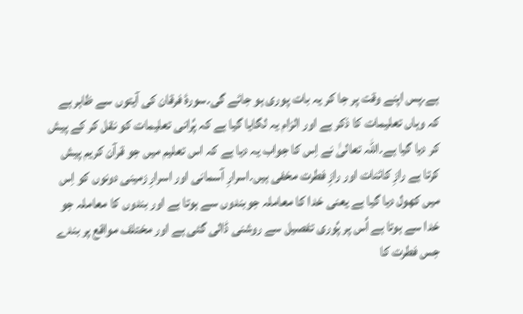ہے۔پس اپنے وقت پر جا کر یہ بات پوری ہو جائے گی۔سورۂ فرقان کی آیتوں سے ظاہر ہے کہ وہاں تعلیمات کا ذکر ہے اور الزام یہ لگایا گیا ہے کہ پُرانی تعلیمات کو نقل کر کے پیش کر دیا گیا ہے۔اللہ تعالیٰ نے اِس کا جواب یہ دیا ہے کہ اس تعلیم میں جو قرآن کریم پیش کرتا ہے رازِ کائنات اور رازِ فطرت مخفی ہیں۔اسرارِ آسمانی اور اسرارِ زمینی دونوں کو اِس میں کھول دیا گیا ہے یعنی خدا کا معاملہ جوبندوں سے ہوتا ہے اور بندوں کا معاملہ جو خدا سے ہوتا ہے اُس پر پُوری تفصیل سے روشنی ڈالی گئی ہے اور مختلف مواقع پر بندے جس فطرت کا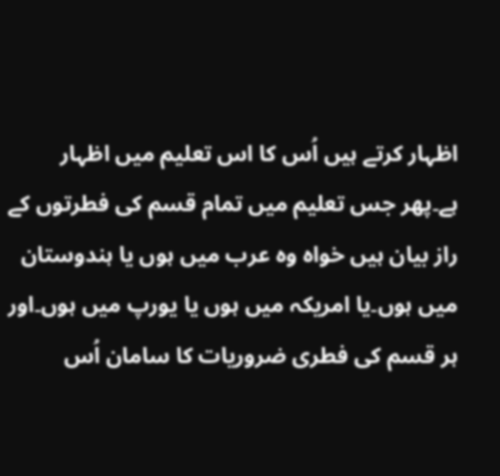اظہار کرتے ہیں اُس کا اس تعلیم میں اظہار ہے۔پھر جس تعلیم میں تمام قسم کی فطرتوں کے راز بیان ہیں خواہ وہ عرب میں ہوں یا ہندوستان میں ہوں۔یا امریکہ میں ہوں یا یورپ میں ہوں۔اور ہر قسم کی فطری ضروریات کا سامان اُس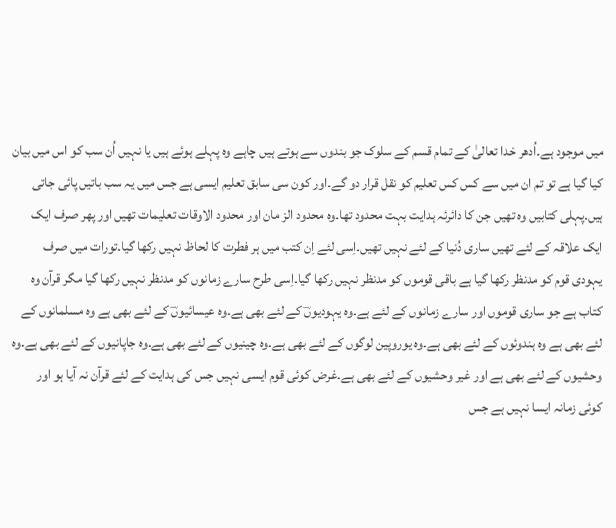میں موجود ہے۔اُدھر خدا تعالیٰ کے تمام قسم کے سلوک جو بندوں سے ہوتے ہیں چاہے وہ پہلے ہوئے ہیں یا نہیں اُن سب کو اس میں بیان کیا گیا ہے تو تم ان میں سے کس کس تعلیم کو نقل قرار دو گے۔اور کون سی سابق تعلیم ایسی ہے جس میں یہ سب باتیں پائی جاتی ہیں۔پہلی کتابیں وہ تھیں جن کا دائرئہ ہدایت بہت محدود تھا۔وہ محدود الز مان اور محدود الاوقات تعلیمات تھیں اور پھر صرف ایک ایک علاقہ کے لئے تھیں ساری دُنیا کے لئے نہیں تھیں۔اِسی لئے اِن کتب میں ہر فطرت کا لحاظ نہیں رکھا گیا۔تورات میں صرف یہودی قوم کو مدنظر رکھا گیا ہے باقی قوموں کو مدنظر نہیں رکھا گیا۔اِسی طرح سارے زمانوں کو مدنظر نہیں رکھا گیا مگر قرآن وہ کتاب ہے جو ساری قوموں اور سارے زمانوں کے لئے ہے۔وہ یہودیوںؔ کے لئے بھی ہے۔وہ عیسائیوںؔ کے لئے بھی ہے وہ مسلمانوں کے لئے بھی ہے وہ ہندوئوں کے لئے بھی ہے۔وہ یوروپین لوگوں کے لئے بھی ہے۔وہ چینیوں کے لئے بھی ہے۔وہ جاپانیوں کے لئے بھی ہے۔وہ وحشیوں کے لئے بھی ہے اور غیر وحشیوں کے لئے بھی ہے۔غرض کوئی قوم ایسی نہیں جس کی ہدایت کے لئے قرآن نہ آیا ہو اور کوئی زمانہ ایسا نہیں ہے جس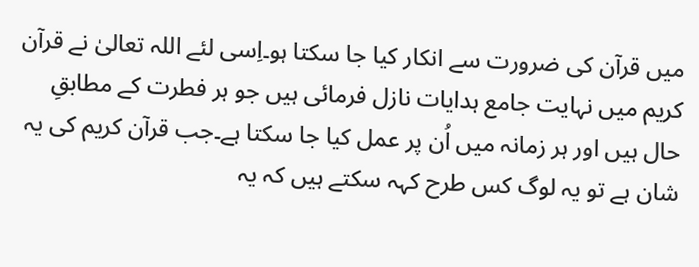میں قرآن کی ضرورت سے انکار کیا جا سکتا ہو۔اِسی لئے اللہ تعالیٰ نے قرآن کریم میں نہایت جامع ہدایات نازل فرمائی ہیں جو ہر فطرت کے مطابقِ حال ہیں اور ہر زمانہ میں اُن پر عمل کیا جا سکتا ہے۔جب قرآن کریم کی یہ شان ہے تو یہ لوگ کس طرح کہہ سکتے ہیں کہ یہ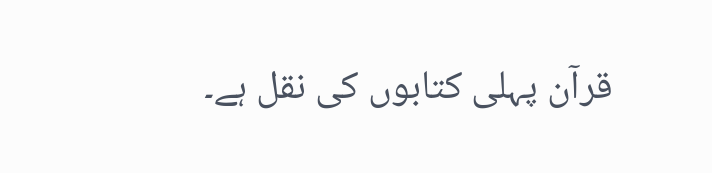قرآن پہلی کتابوں کی نقل ہے۔